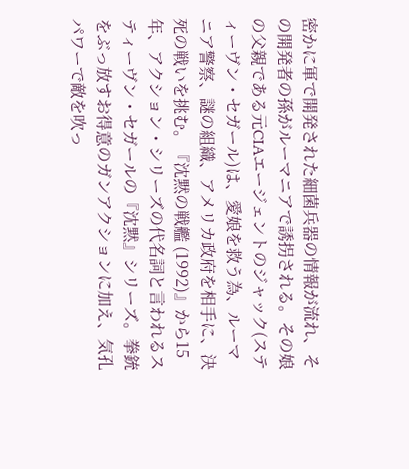密かに軍で開発された細菌兵器の情報が流れ、その開発者の孫がルーマニアで誘拐される。その娘の父親である元CIAエージェントのジャック(スティーヴン・セガール)は、愛娘を救う為、ルーマニア警察、謎の組織、アメリカ政府を相手に、決死の戦いを挑む。『沈黙の戦艦 (1992)』から15年、アクション・シリーズの代名詞と言われるスティーヴン・セガールの『沈黙』シリーズ。拳銃をぶっ放すお得意のガンアクションに加え、気孔パワーで敵を吹っ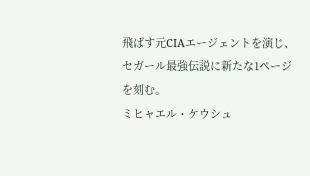飛ばす元CIAエージェントを演じ、セガール最強伝説に新たな1ページを刻む。
ミヒャエル・ケウシュ